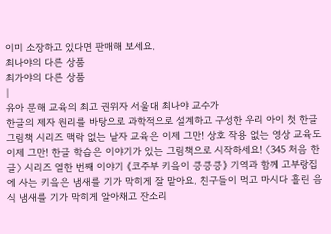이미 소장하고 있다면 판매해 보세요.
최나야의 다른 상품
최가야의 다른 상품
|
유아 문해 교육의 최고 권위자 서울대 최나야 교수가
한글의 제자 원리를 바탕으로 과학적으로 설계하고 구성한 우리 아이 첫 한글 그림책 시리즈 맥락 없는 낱자 교육은 이제 그만! 상호 작용 없는 영상 교육도 이제 그만! 한글 학습은 이야기가 있는 그림책으로 시작하세요! 〈345 처음 한글〉 시리즈 열한 번째 이야기 《코주부 키읔이 킁킁킁》 기역과 함께 고부랑집에 사는 키읔은 냄새를 기가 막히게 잘 맡아요. 친구들이 먹고 마시다 흘린 음식 냄새를 기가 막히게 알아채고 잔소리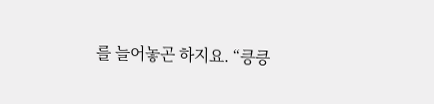를 늘어놓곤 하지요. “킁킁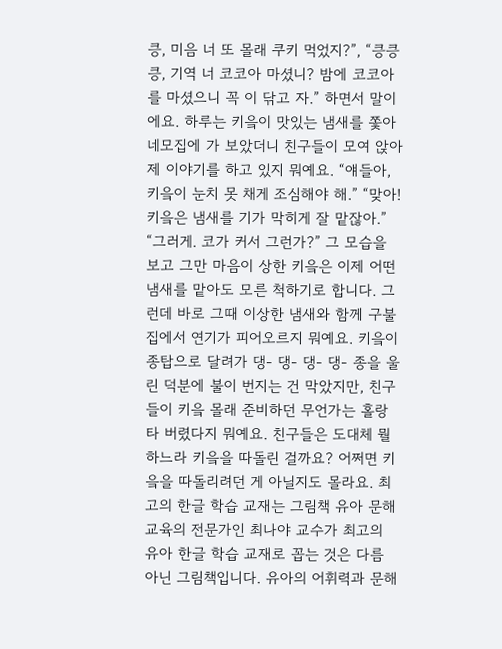킁, 미음 너 또 몰래 쿠키 먹었지?”, “킁킁킁, 기역 너 코코아 마셨니? 밤에 코코아를 마셨으니 꼭 이 닦고 자.” 하면서 말이에요. 하루는 키읔이 맛있는 냄새를 쫓아 네모집에 가 보았더니 친구들이 모여 앉아 제 이야기를 하고 있지 뭐예요. “얘들아, 키읔이 눈치 못 채게 조심해야 해.” “맞아! 키읔은 냄새를 기가 막히게 잘 맡잖아.” “그러게. 코가 커서 그런가?” 그 모습을 보고 그만 마음이 상한 키읔은 이제 어떤 냄새를 맡아도 모른 척하기로 합니다. 그런데 바로 그때 이상한 냄새와 함께 구불집에서 연기가 피어오르지 뭐예요. 키읔이 종탑으로 달려가 댕- 댕- 댕- 댕- 종을 울린 덕분에 불이 번지는 건 막았지만, 친구들이 키읔 몰래 준비하던 무언가는 홀랑 타 버렸다지 뭐예요. 친구들은 도대체 뭘 하느라 키읔을 따돌린 걸까요? 어쩌면 키읔을 따돌리려던 게 아닐지도 몰라요. 최고의 한글 학습 교재는 그림책 유아 문해 교육의 전문가인 최나야 교수가 최고의 유아 한글 학습 교재로 꼽는 것은 다름 아닌 그림책입니다. 유아의 어휘력과 문해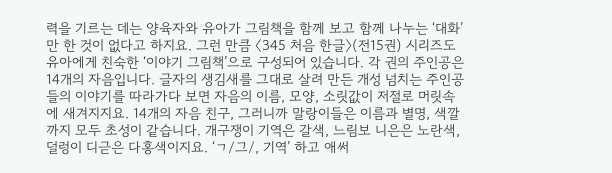력을 기르는 데는 양육자와 유아가 그림책을 함께 보고 함께 나누는 ‘대화’만 한 것이 없다고 하지요. 그런 만큼 〈345 처음 한글〉(전15권) 시리즈도 유아에게 친숙한 ‘이야기 그림책’으로 구성되어 있습니다. 각 권의 주인공은 14개의 자음입니다. 글자의 생김새를 그대로 살려 만든 개성 넘치는 주인공들의 이야기를 따라가다 보면 자음의 이름, 모양, 소릿값이 저절로 머릿속에 새겨지지요. 14개의 자음 친구, 그러니까 말랑이들은 이름과 별명, 색깔까지 모두 초성이 같습니다. 개구쟁이 기역은 갈색, 느림보 니은은 노란색, 덜렁이 디귿은 다홍색이지요. ‘ㄱ/그/, 기역’ 하고 애써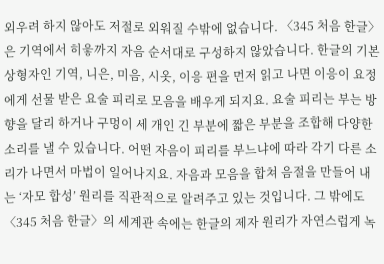외우려 하지 않아도 저절로 외워질 수밖에 없습니다. 〈345 처음 한글〉은 기역에서 히읗까지 자음 순서대로 구성하지 않았습니다. 한글의 기본 상형자인 기역, 니은, 미음, 시옷, 이응 편을 먼저 읽고 나면 이응이 요정에게 선물 받은 요술 피리로 모음을 배우게 되지요. 요술 피리는 부는 방향을 달리 하거나 구멍이 세 개인 긴 부분에 짧은 부분을 조합해 다양한 소리를 낼 수 있습니다. 어떤 자음이 피리를 부느냐에 따라 각기 다른 소리가 나면서 마법이 일어나지요. 자음과 모음을 합쳐 음절을 만들어 내는 ‘자모 합성’ 원리를 직관적으로 알려주고 있는 것입니다. 그 밖에도 〈345 처음 한글〉의 세계관 속에는 한글의 제자 원리가 자연스럽게 녹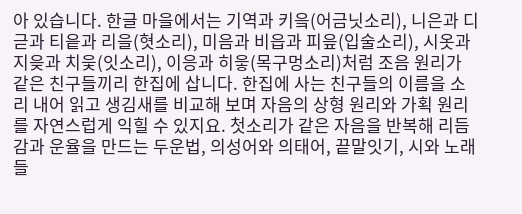아 있습니다. 한글 마을에서는 기역과 키읔(어금닛소리), 니은과 디귿과 티읕과 리을(혓소리), 미음과 비읍과 피읖(입술소리), 시옷과 지읒과 치읓(잇소리), 이응과 히읗(목구멍소리)처럼 조음 원리가 같은 친구들끼리 한집에 삽니다. 한집에 사는 친구들의 이름을 소리 내어 읽고 생김새를 비교해 보며 자음의 상형 원리와 가획 원리를 자연스럽게 익힐 수 있지요. 첫소리가 같은 자음을 반복해 리듬감과 운율을 만드는 두운법, 의성어와 의태어, 끝말잇기, 시와 노래 들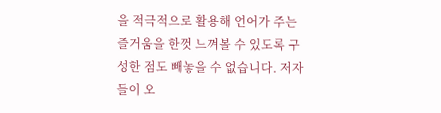을 적극적으로 활용해 언어가 주는 즐거움을 한껏 느껴볼 수 있도록 구성한 점도 빼놓을 수 없습니다. 저자들이 오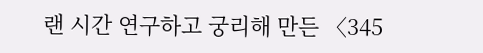랜 시간 연구하고 궁리해 만든 〈345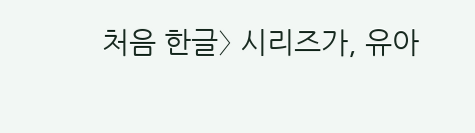처음 한글〉 시리즈가, 유아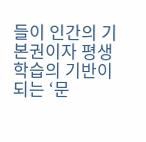들이 인간의 기본권이자 평생 학습의 기반이 되는 ‘문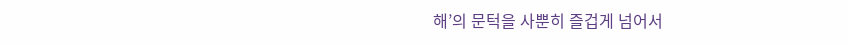해’의 문턱을 사뿐히 즐겁게 넘어서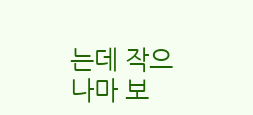는데 작으나마 보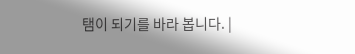탬이 되기를 바라 봅니다. |